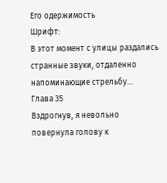Его одержимость
Шрифт:
В этот момент с улицы раздались странные звуки, отдаленно напоминающие стрельбу…
Глава 35
Вздрогнув, я невольно повернула голову к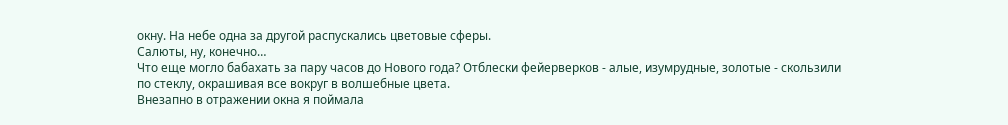окну. На небе одна за другой распускались цветовые сферы.
Салюты, ну, конечно…
Что еще могло бабахать за пару часов до Нового года? Отблески фейерверков - алые, изумрудные, золотые - скользили по стеклу, окрашивая все вокруг в волшебные цвета.
Внезапно в отражении окна я поймала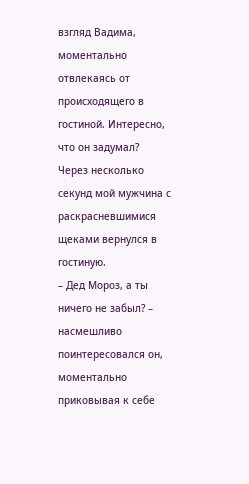взгляд Вадима, моментально отвлекаясь от происходящего в гостиной. Интересно, что он задумал?
Через несколько секунд мой мужчина с раскрасневшимися щеками вернулся в гостиную.
– Дед Мороз, а ты ничего не забыл? – насмешливо поинтересовался он, моментально приковывая к себе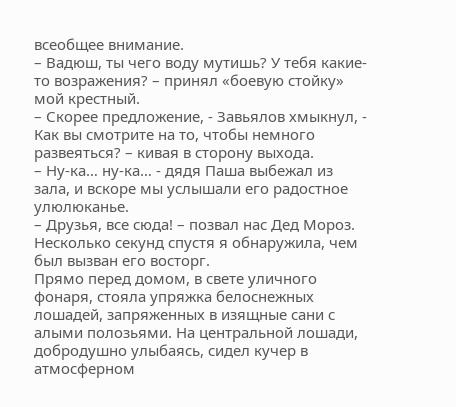всеобщее внимание.
– Вадюш, ты чего воду мутишь? У тебя какие-то возражения? – принял «боевую стойку» мой крестный.
– Скорее предложение, - Завьялов хмыкнул, - Как вы смотрите на то, чтобы немного развеяться? – кивая в сторону выхода.
– Ну-ка… ну-ка… - дядя Паша выбежал из зала, и вскоре мы услышали его радостное улюлюканье.
– Друзья, все сюда! – позвал нас Дед Мороз.
Несколько секунд спустя я обнаружила, чем был вызван его восторг.
Прямо перед домом, в свете уличного фонаря, стояла упряжка белоснежных лошадей, запряженных в изящные сани с алыми полозьями. На центральной лошади, добродушно улыбаясь, сидел кучер в атмосферном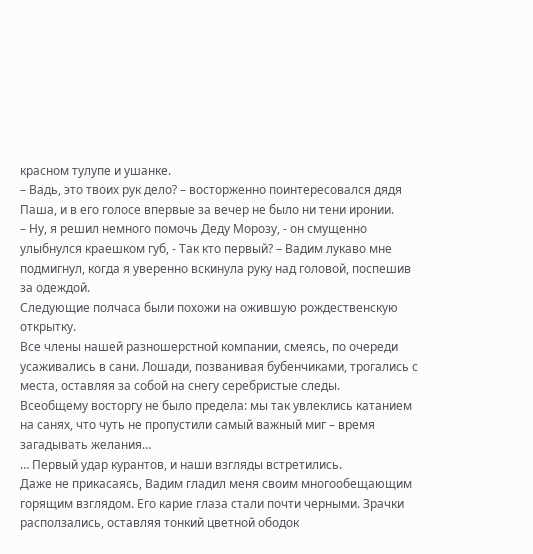красном тулупе и ушанке.
– Вадь, это твоих рук дело? – восторженно поинтересовался дядя Паша, и в его голосе впервые за вечер не было ни тени иронии.
– Ну, я решил немного помочь Деду Морозу, - он смущенно улыбнулся краешком губ, - Так кто первый? – Вадим лукаво мне подмигнул, когда я уверенно вскинула руку над головой, поспешив за одеждой.
Следующие полчаса были похожи на ожившую рождественскую открытку.
Все члены нашей разношерстной компании, смеясь, по очереди усаживались в сани. Лошади, позванивая бубенчиками, трогались с места, оставляя за собой на снегу серебристые следы.
Всеобщему восторгу не было предела: мы так увлеклись катанием на санях, что чуть не пропустили самый важный миг – время загадывать желания…
… Первый удар курантов, и наши взгляды встретились.
Даже не прикасаясь, Вадим гладил меня своим многообещающим горящим взглядом. Его карие глаза стали почти черными. Зрачки расползались, оставляя тонкий цветной ободок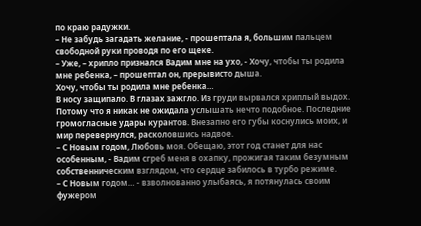по краю радужки.
– Не забудь загадать желание, - прошептала я, большим пальцем свободной руки проводя по его щеке.
– Уже, – хрипло признался Вадим мне на ухо, - Хочу, чтобы ты родила мне ребенка, – прошептал он, прерывисто дыша.
Хочу, чтобы ты родила мне ребенка…
В носу защипало. В глазах зажгло. Из груди вырвался хриплый выдох.
Потому что я никак не ожидала услышать нечто подобное. Последние громогласные удары курантов. Внезапно его губы коснулись моих, и мир перевернулся, расколовшись надвое.
– С Новым годом, Любовь моя. Обещаю, этот год станет для нас особенным, - Вадим сгреб меня в охапку, прожигая таким безумным собственническим взглядом, что сердце забилось в турбо режиме.
– С Новым годом… - взволнованно улыбаясь, я потянулась своим фужером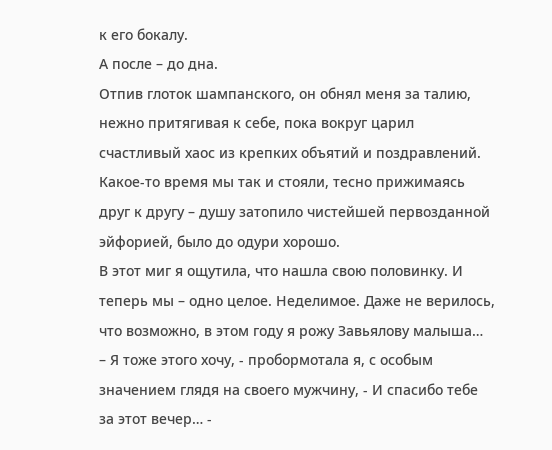к его бокалу.
А после – до дна.
Отпив глоток шампанского, он обнял меня за талию, нежно притягивая к себе, пока вокруг царил счастливый хаос из крепких объятий и поздравлений.
Какое-то время мы так и стояли, тесно прижимаясь друг к другу – душу затопило чистейшей первозданной эйфорией, было до одури хорошо.
В этот миг я ощутила, что нашла свою половинку. И теперь мы – одно целое. Неделимое. Даже не верилось, что возможно, в этом году я рожу Завьялову малыша…
– Я тоже этого хочу, - пробормотала я, с особым значением глядя на своего мужчину, - И спасибо тебе за этот вечер… -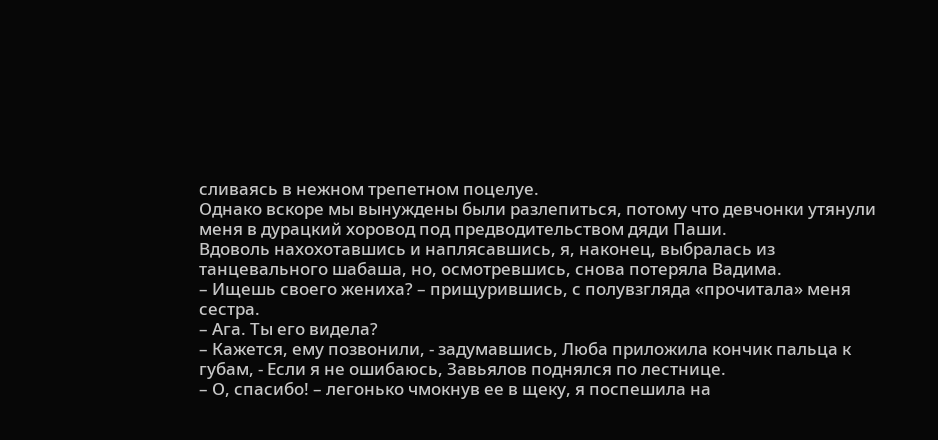сливаясь в нежном трепетном поцелуе.
Однако вскоре мы вынуждены были разлепиться, потому что девчонки утянули меня в дурацкий хоровод под предводительством дяди Паши.
Вдоволь нахохотавшись и наплясавшись, я, наконец, выбралась из танцевального шабаша, но, осмотревшись, снова потеряла Вадима.
– Ищешь своего жениха? – прищурившись, с полувзгляда «прочитала» меня сестра.
– Ага. Ты его видела?
– Кажется, ему позвонили, - задумавшись, Люба приложила кончик пальца к губам, - Если я не ошибаюсь, Завьялов поднялся по лестнице.
– О, спасибо! – легонько чмокнув ее в щеку, я поспешила на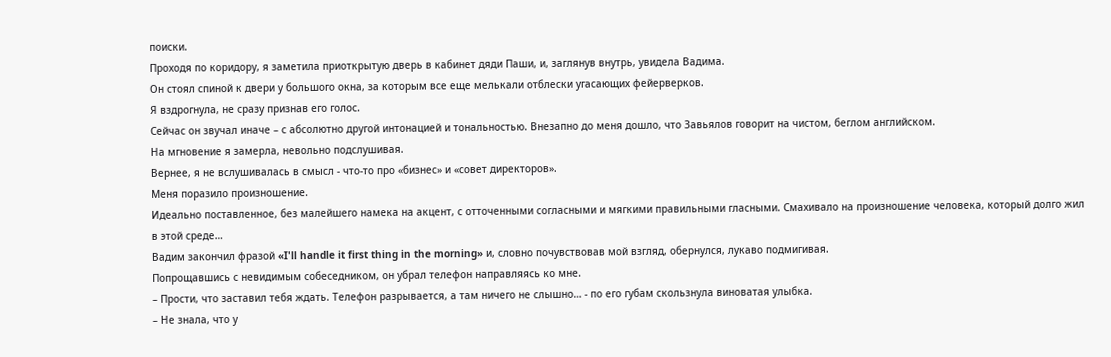поиски.
Проходя по коридору, я заметила приоткрытую дверь в кабинет дяди Паши, и, заглянув внутрь, увидела Вадима.
Он стоял спиной к двери у большого окна, за которым все еще мелькали отблески угасающих фейерверков.
Я вздрогнула, не сразу признав его голос.
Сейчас он звучал иначе – с абсолютно другой интонацией и тональностью. Внезапно до меня дошло, что Завьялов говорит на чистом, беглом английском.
На мгновение я замерла, невольно подслушивая.
Вернее, я не вслушивалась в смысл - что-то про «бизнес» и «совет директоров».
Меня поразило произношение.
Идеально поставленное, без малейшего намека на акцент, с отточенными согласными и мягкими правильными гласными. Смахивало на произношение человека, который долго жил в этой среде…
Вадим закончил фразой «I'll handle it first thing in the morning» и, словно почувствовав мой взгляд, обернулся, лукаво подмигивая.
Попрощавшись с невидимым собеседником, он убрал телефон направляясь ко мне.
– Прости, что заставил тебя ждать. Телефон разрывается, а там ничего не слышно… - по его губам скользнула виноватая улыбка.
– Не знала, что у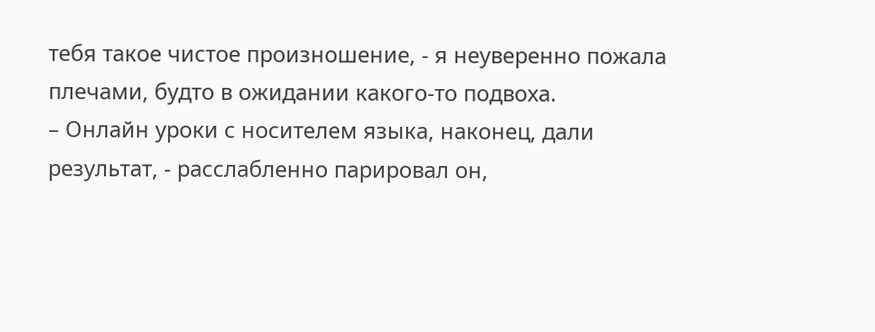тебя такое чистое произношение, - я неуверенно пожала плечами, будто в ожидании какого-то подвоха.
– Онлайн уроки с носителем языка, наконец, дали результат, - расслабленно парировал он,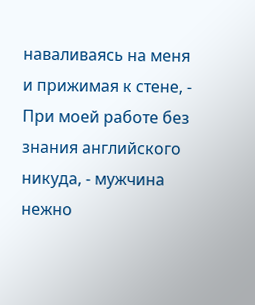наваливаясь на меня и прижимая к стене, - При моей работе без знания английского никуда, - мужчина нежно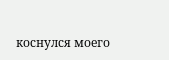коснулся моего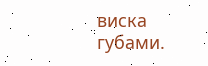виска губами.